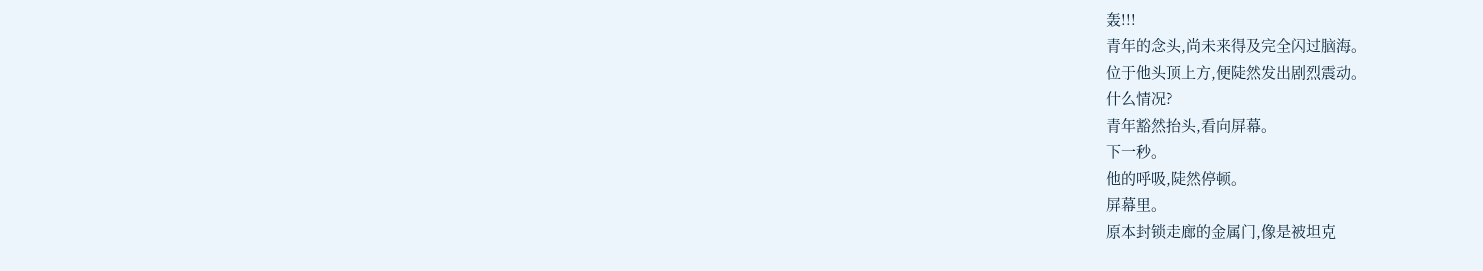轰!!!
青年的念头,尚未来得及完全闪过脑海。
位于他头顶上方,便陡然发出剧烈震动。
什么情况?
青年豁然抬头,看向屏幕。
下一秒。
他的呼吸,陡然停顿。
屏幕里。
原本封锁走廊的金属门,像是被坦克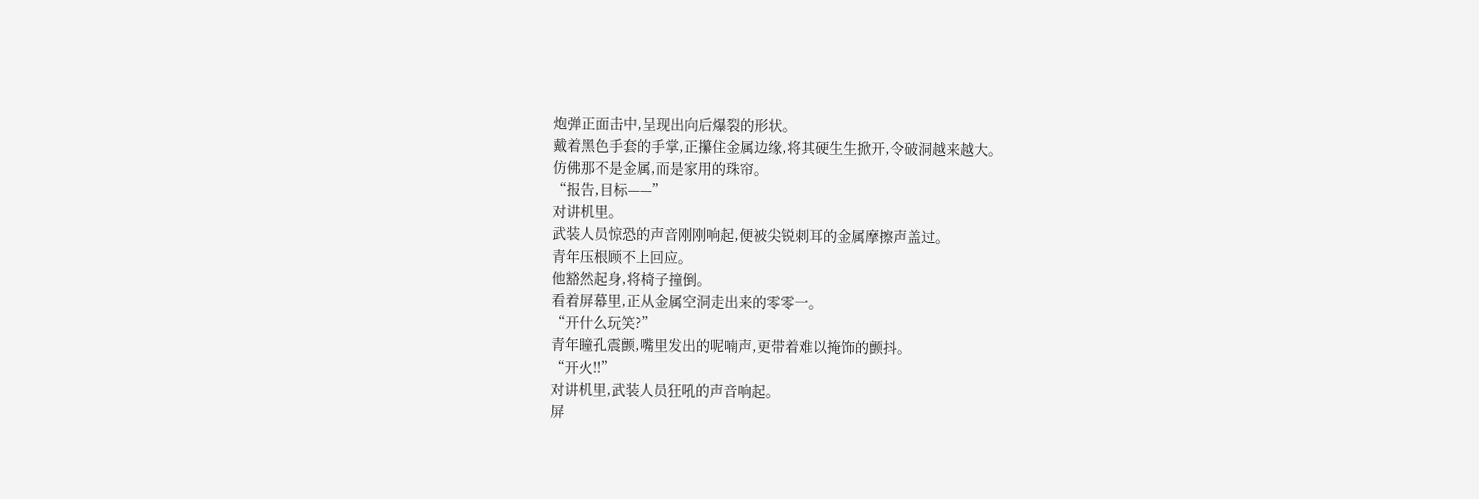炮弹正面击中,呈现出向后爆裂的形状。
戴着黑色手套的手掌,正攥住金属边缘,将其硬生生掀开,令破洞越来越大。
仿佛那不是金属,而是家用的珠帘。
“报告,目标——”
对讲机里。
武装人员惊恐的声音刚刚响起,便被尖锐刺耳的金属摩擦声盖过。
青年压根顾不上回应。
他豁然起身,将椅子撞倒。
看着屏幕里,正从金属空洞走出来的零零一。
“开什么玩笑?”
青年瞳孔震颤,嘴里发出的呢喃声,更带着难以掩饰的颤抖。
“开火!!”
对讲机里,武装人员狂吼的声音响起。
屏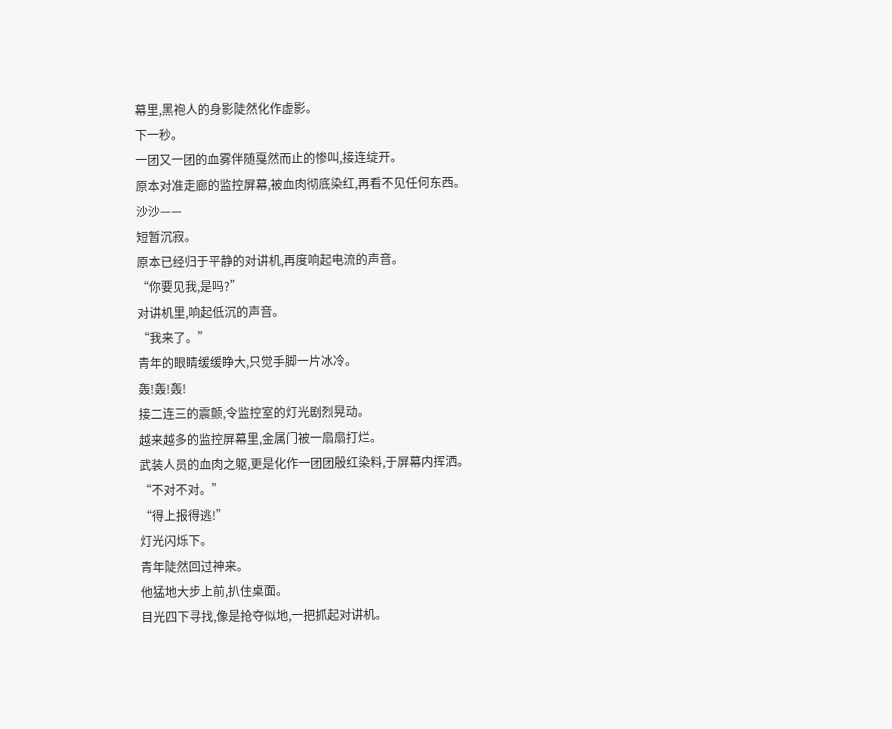幕里,黑袍人的身影陡然化作虚影。
下一秒。
一团又一团的血雾伴随戛然而止的惨叫,接连绽开。
原本对准走廊的监控屏幕,被血肉彻底染红,再看不见任何东西。
沙沙——
短暂沉寂。
原本已经归于平静的对讲机,再度响起电流的声音。
“你要见我,是吗?”
对讲机里,响起低沉的声音。
“我来了。”
青年的眼睛缓缓睁大,只觉手脚一片冰冷。
轰!轰!轰!
接二连三的震颤,令监控室的灯光剧烈晃动。
越来越多的监控屏幕里,金属门被一扇扇打烂。
武装人员的血肉之躯,更是化作一团团殷红染料,于屏幕内挥洒。
“不对不对。”
“得上报得逃!”
灯光闪烁下。
青年陡然回过神来。
他猛地大步上前,扒住桌面。
目光四下寻找,像是抢夺似地,一把抓起对讲机。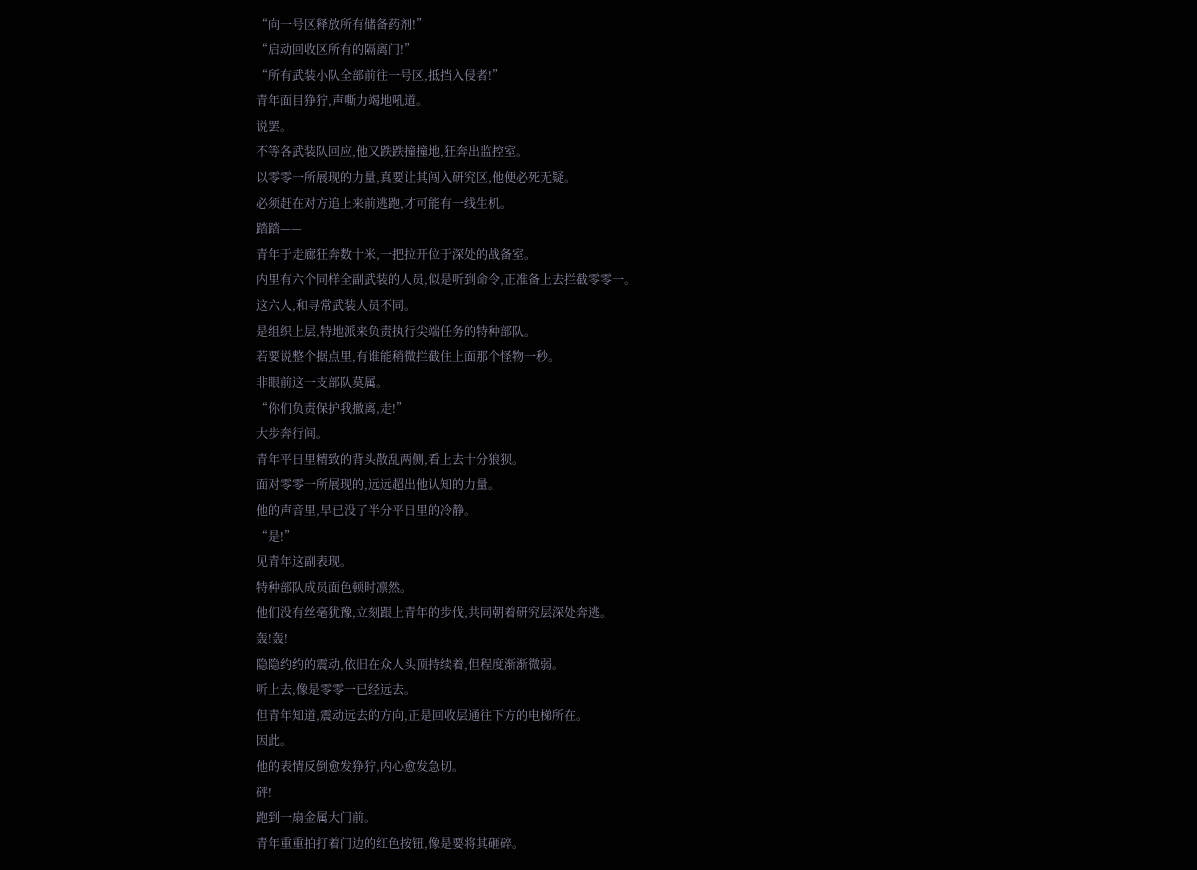“向一号区释放所有储备药剂!”
“启动回收区所有的隔离门!”
“所有武装小队全部前往一号区,抵挡入侵者!”
青年面目狰狞,声嘶力竭地吼道。
说罢。
不等各武装队回应,他又跌跌撞撞地,狂奔出监控室。
以零零一所展现的力量,真要让其闯入研究区,他便必死无疑。
必须赶在对方追上来前逃跑,才可能有一线生机。
踏踏——
青年于走廊狂奔数十米,一把拉开位于深处的战备室。
内里有六个同样全副武装的人员,似是听到命令,正准备上去拦截零零一。
这六人,和寻常武装人员不同。
是组织上层,特地派来负责执行尖端任务的特种部队。
若要说整个据点里,有谁能稍微拦截住上面那个怪物一秒。
非眼前这一支部队莫属。
“你们负责保护我撤离,走!”
大步奔行间。
青年平日里精致的背头散乱两侧,看上去十分狼狈。
面对零零一所展现的,远远超出他认知的力量。
他的声音里,早已没了半分平日里的冷静。
“是!”
见青年这副表现。
特种部队成员面色顿时凛然。
他们没有丝毫犹豫,立刻跟上青年的步伐,共同朝着研究层深处奔逃。
轰!轰!
隐隐约约的震动,依旧在众人头顶持续着,但程度渐渐微弱。
听上去,像是零零一已经远去。
但青年知道,震动远去的方向,正是回收层通往下方的电梯所在。
因此。
他的表情反倒愈发狰狞,内心愈发急切。
砰!
跑到一扇金属大门前。
青年重重拍打着门边的红色按钮,像是要将其砸碎。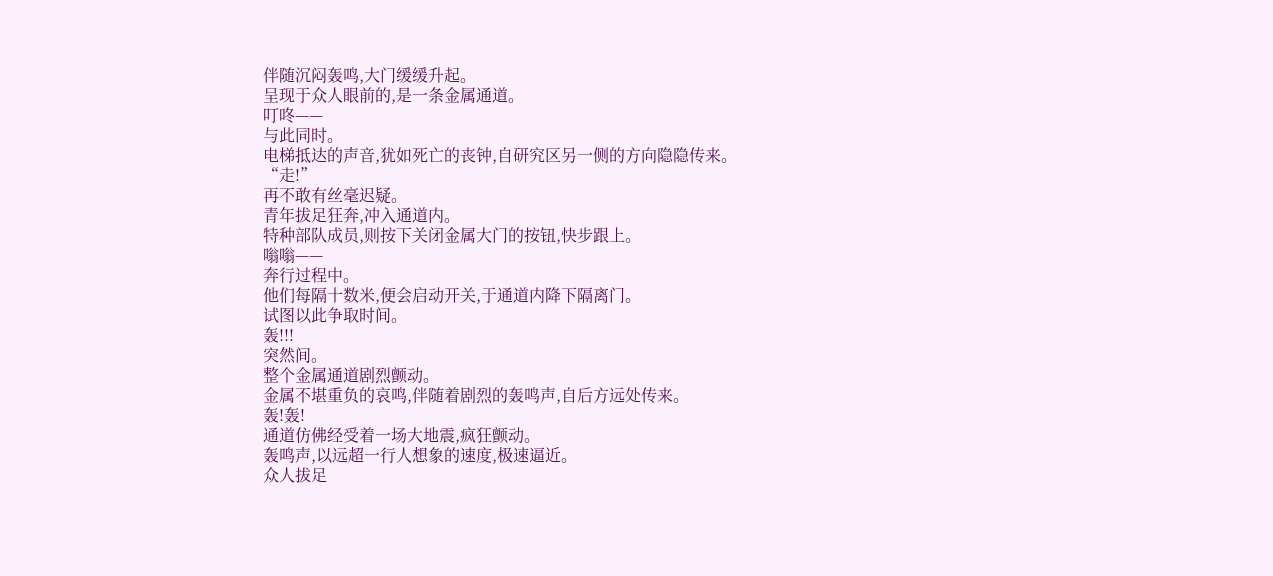伴随沉闷轰鸣,大门缓缓升起。
呈现于众人眼前的,是一条金属通道。
叮咚——
与此同时。
电梯抵达的声音,犹如死亡的丧钟,自研究区另一侧的方向隐隐传来。
“走!”
再不敢有丝毫迟疑。
青年拔足狂奔,冲入通道内。
特种部队成员,则按下关闭金属大门的按钮,快步跟上。
嗡嗡——
奔行过程中。
他们每隔十数米,便会启动开关,于通道内降下隔离门。
试图以此争取时间。
轰!!!
突然间。
整个金属通道剧烈颤动。
金属不堪重负的哀鸣,伴随着剧烈的轰鸣声,自后方远处传来。
轰!轰!
通道仿佛经受着一场大地震,疯狂颤动。
轰鸣声,以远超一行人想象的速度,极速逼近。
众人拔足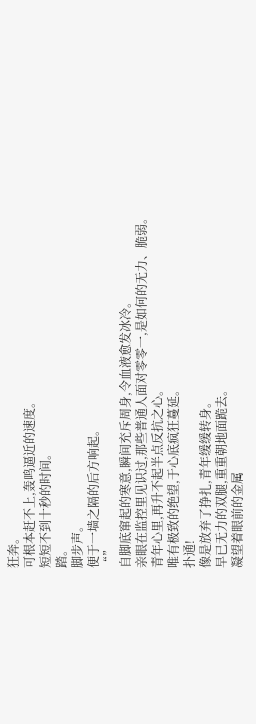狂奔。
可根本赶不上,轰鸣逼近的速度。
短短不到十秒的时间。
踏。
脚步声。
便于一墙之隔的后方响起。
“”
自脚底窜起的寒意,瞬间充斥周身,令血液愈发冰冷。
亲眼在监控里见识过,那些普通人面对零零一,是如何的无力、脆弱。
青年心里,再升不起半点反抗之心。
唯有极致的绝望,于心底疯狂蔓延。
扑通!
像是放弃了挣扎,青年缓缓转身。
早已无力的双腿,重重朝地面跪去。
凝望着眼前的金属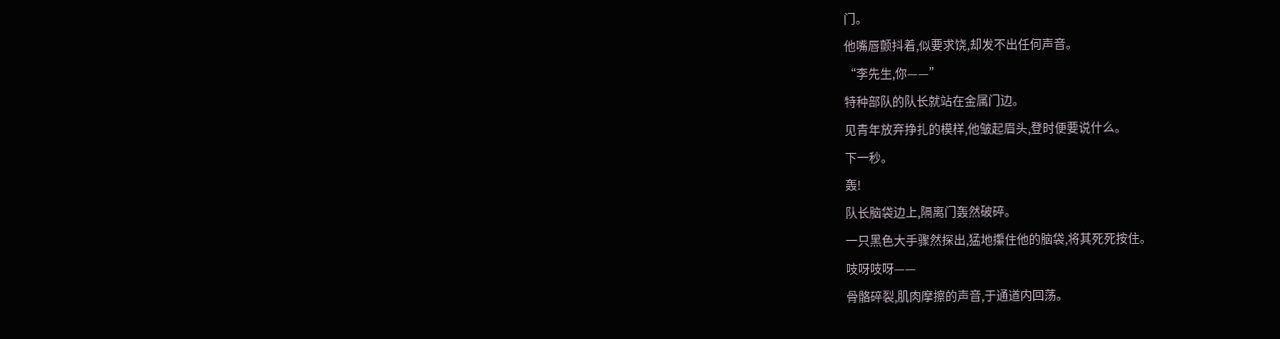门。
他嘴唇颤抖着,似要求饶,却发不出任何声音。
“李先生,你——”
特种部队的队长就站在金属门边。
见青年放弃挣扎的模样,他皱起眉头,登时便要说什么。
下一秒。
轰!
队长脑袋边上,隔离门轰然破碎。
一只黑色大手骤然探出,猛地攥住他的脑袋,将其死死按住。
吱呀吱呀——
骨骼碎裂,肌肉摩擦的声音,于通道内回荡。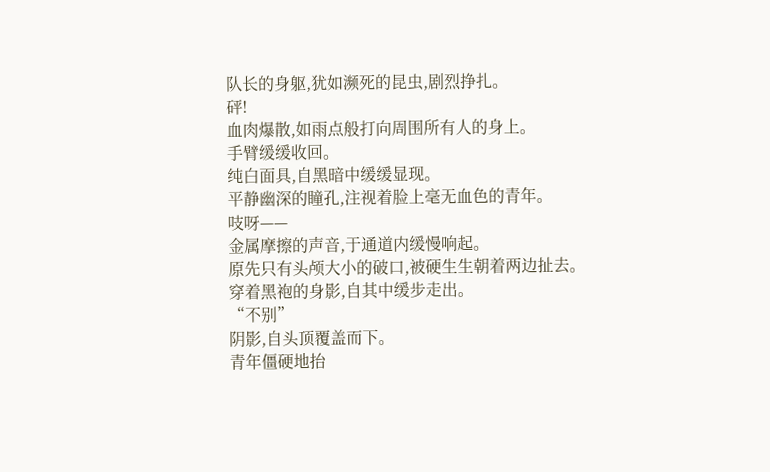队长的身躯,犹如濒死的昆虫,剧烈挣扎。
砰!
血肉爆散,如雨点般打向周围所有人的身上。
手臂缓缓收回。
纯白面具,自黑暗中缓缓显现。
平静幽深的瞳孔,注视着脸上毫无血色的青年。
吱呀——
金属摩擦的声音,于通道内缓慢响起。
原先只有头颅大小的破口,被硬生生朝着两边扯去。
穿着黑袍的身影,自其中缓步走出。
“不别”
阴影,自头顶覆盖而下。
青年僵硬地抬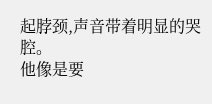起脖颈,声音带着明显的哭腔。
他像是要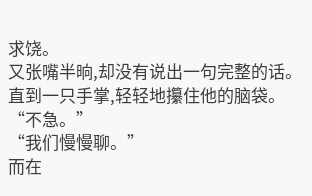求饶。
又张嘴半晌,却没有说出一句完整的话。
直到一只手掌,轻轻地攥住他的脑袋。
“不急。”
“我们慢慢聊。”
而在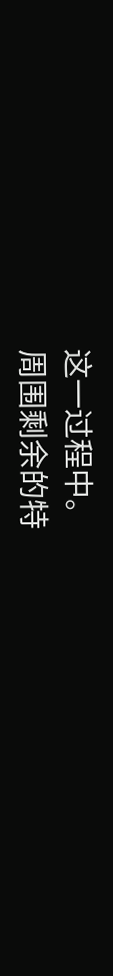这一过程中。
周围剩余的特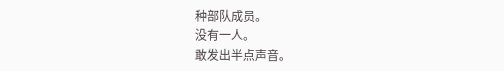种部队成员。
没有一人。
敢发出半点声音。